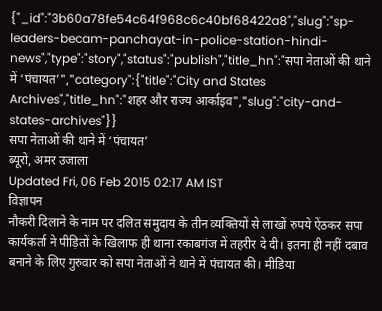{"_id":"3b60a78fe54c64f968c6c40bf68422a8","slug":"sp-leaders-becam-panchayat-in-police-station-hindi-news","type":"story","status":"publish","title_hn":"सपा नेताओं की थाने में ‘पंचायत’","category":{"title":"City and States Archives","title_hn":"शहर और राज्य आर्काइव","slug":"city-and-states-archives"}}
सपा नेताओं की थाने में ‘पंचायत’
ब्यूरो, अमर उजाला
Updated Fri, 06 Feb 2015 02:17 AM IST
विज्ञापन
नौकरी दिलाने के नाम पर दलित समुदाय के तीन व्यक्तियों से लाखों रुपये ऐंठकर सपा कार्यकर्ता ने पीड़ितों के खिलाफ ही थाना रकाबगंज में तहरीर दे दी। इतना ही नहीं दबाव बनाने के लिए गुरुवार को सपा नेताओं ने थाने में पंचायत की। मीडिया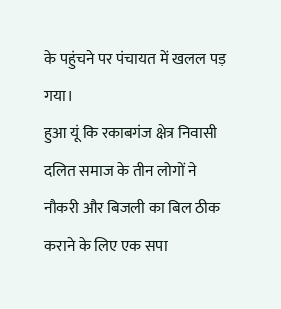के पहुंचने पर पंचायत में खलल पड़ गया।
हुआ यूं कि रकाबगंज क्षेत्र निवासी दलित समाज के तीन लोगों ने नौकरी और बिजली का बिल ठीक कराने के लिए एक सपा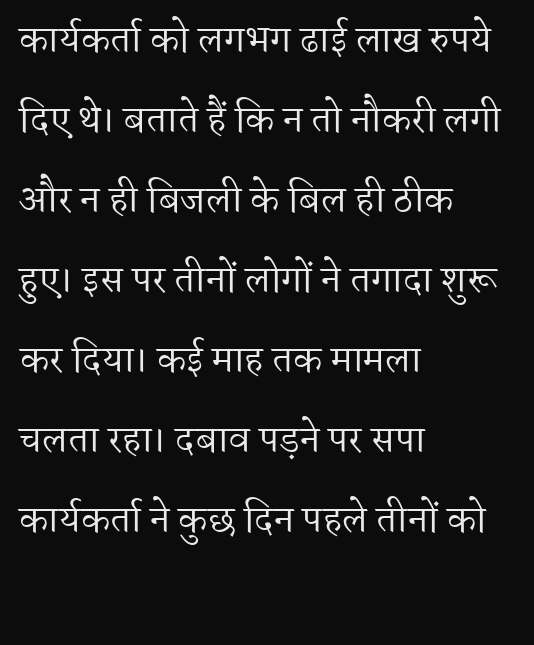कार्यकर्ता को लगभग ढाई लाख रुपये दिए थे। बताते हैं कि न तो नौकरी लगी और न ही बिजली के बिल ही ठीक हुए। इस पर तीनों लोगों ने तगादा शुरू कर दिया। कई माह तक मामला चलता रहा। दबाव पड़ने पर सपा कार्यकर्ता ने कुछ दिन पहले तीनों को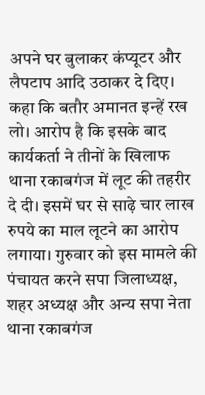अपने घर बुलाकर कंप्यूटर और लैपटाप आदि उठाकर दे दिए। कहा कि बतौर अमानत इन्हें रख लो। आरोप है कि इसके बाद कार्यकर्ता ने तीनों के खिलाफ थाना रकाबगंज में लूट की तहरीर दे दी। इसमें घर से साढ़े चार लाख रुपये का माल लूटने का आरोप लगाया। गुरुवार को इस मामले की पंचायत करने सपा जिलाध्यक्ष, शहर अध्यक्ष और अन्य सपा नेता थाना रकाबगंज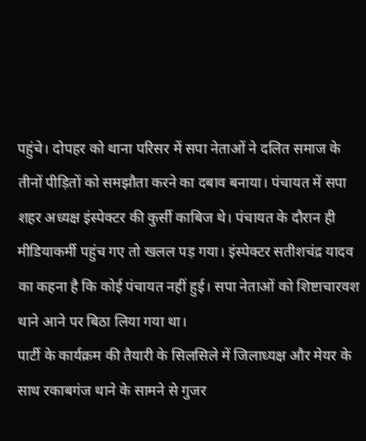पहुंचे। दोपहर को थाना परिसर में सपा नेताओं ने दलित समाज के तीनों पीड़ितों को समझौता करने का दबाव बनाया। पंचायत में सपा शहर अध्यक्ष इंस्पेक्टर की कुर्सी काबिज थे। पंचायत के दौरान ही मीडियाकर्मी पहुंच गए तो खलल पड़ गया। इंस्पेक्टर सतीशचंद्र यादव का कहना है कि कोई पंचायत नहीं हुई। सपा नेताओं को शिष्टाचारवश थाने आने पर बिठा लिया गया था।
पार्टी के कार्यक्रम की तैयारी के सिलसिले में जिलाध्यक्ष और मेयर के साथ रकाबगंज थाने के सामने से गुजर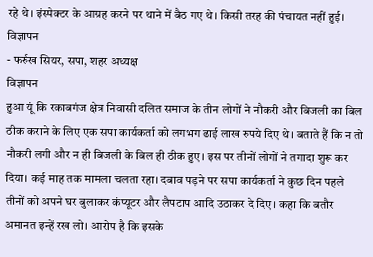रहे थे। इंस्पेक्टर के आग्रह करने पर थाने में बैठ गए थे। किसी तरह की पंचायत नहीं हुई।
विज्ञापन
- फर्रुख सियर, सपा, शहर अध्यक्ष
विज्ञापन
हुआ यूं कि रकाबगंज क्षेत्र निवासी दलित समाज के तीन लोगों ने नौकरी और बिजली का बिल ठीक कराने के लिए एक सपा कार्यकर्ता को लगभग ढाई लाख रुपये दिए थे। बताते हैं कि न तो नौकरी लगी और न ही बिजली के बिल ही ठीक हुए। इस पर तीनों लोगों ने तगादा शुरू कर दिया। कई माह तक मामला चलता रहा। दबाव पड़ने पर सपा कार्यकर्ता ने कुछ दिन पहले तीनों को अपने घर बुलाकर कंप्यूटर और लैपटाप आदि उठाकर दे दिए। कहा कि बतौर अमानत इन्हें रख लो। आरोप है कि इसके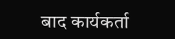बाद कार्यकर्ता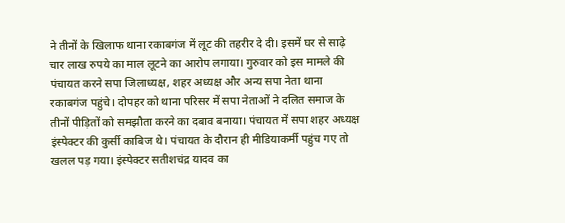ने तीनों के खिलाफ थाना रकाबगंज में लूट की तहरीर दे दी। इसमें घर से साढ़े चार लाख रुपये का माल लूटने का आरोप लगाया। गुरुवार को इस मामले की पंचायत करने सपा जिलाध्यक्ष, शहर अध्यक्ष और अन्य सपा नेता थाना रकाबगंज पहुंचे। दोपहर को थाना परिसर में सपा नेताओं ने दलित समाज के तीनों पीड़ितों को समझौता करने का दबाव बनाया। पंचायत में सपा शहर अध्यक्ष इंस्पेक्टर की कुर्सी काबिज थे। पंचायत के दौरान ही मीडियाकर्मी पहुंच गए तो खलल पड़ गया। इंस्पेक्टर सतीशचंद्र यादव का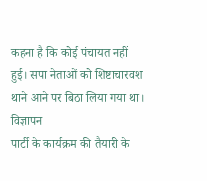कहना है कि कोई पंचायत नहीं हुई। सपा नेताओं को शिष्टाचारवश थाने आने पर बिठा लिया गया था।
विज्ञापन
पार्टी के कार्यक्रम की तैयारी के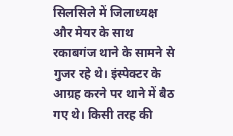सिलसिले में जिलाध्यक्ष और मेयर के साथ रकाबगंज थाने के सामने से गुजर रहे थे। इंस्पेक्टर के आग्रह करने पर थाने में बैठ गए थे। किसी तरह की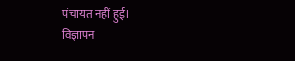पंचायत नहीं हुई।
विज्ञापन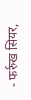- फर्रुख सियर,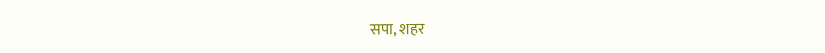सपा, शहर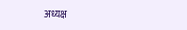अध्यक्ष